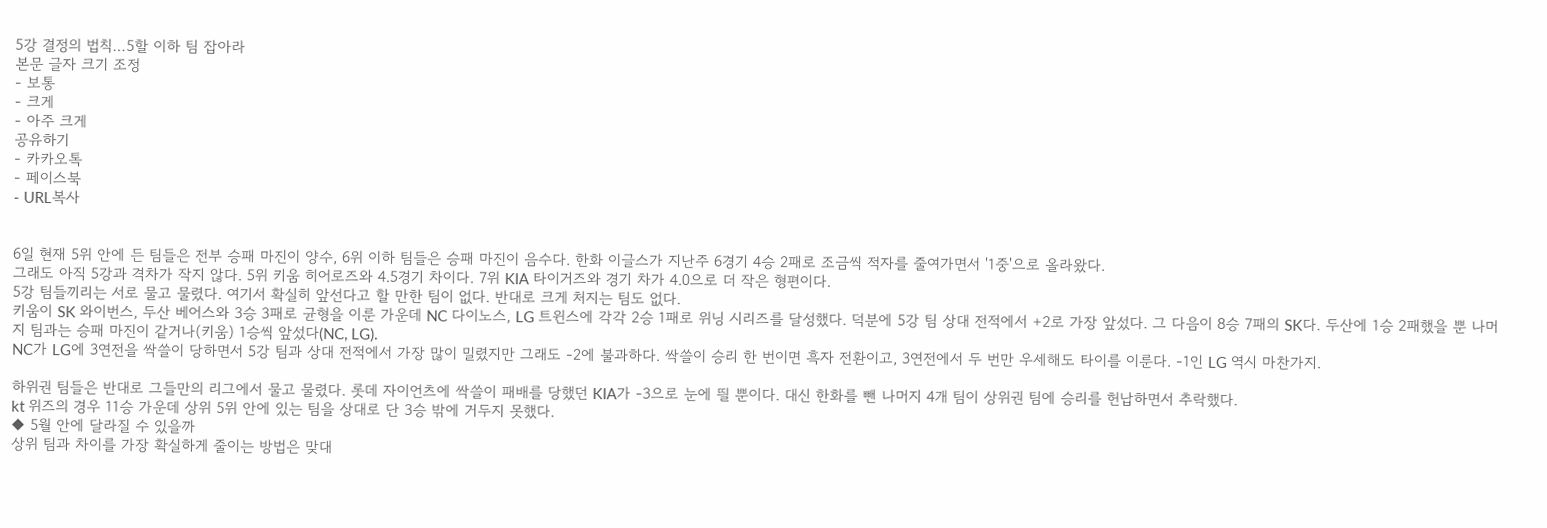5강 결정의 법칙…5할 이하 팀 잡아라
본문 글자 크기 조정
- 보통
- 크게
- 아주 크게
공유하기
- 카카오톡
- 페이스북
- URL복사


6일 현재 5위 안에 든 팀들은 전부 승패 마진이 양수, 6위 이하 팀들은 승패 마진이 음수다. 한화 이글스가 지난주 6경기 4승 2패로 조금씩 적자를 줄여가면서 '1중'으로 올라왔다.
그래도 아직 5강과 격차가 작지 않다. 5위 키움 히어로즈와 4.5경기 차이다. 7위 KIA 타이거즈와 경기 차가 4.0으로 더 작은 형편이다.
5강 팀들끼리는 서로 물고 물렸다. 여기서 확실히 앞선다고 할 만한 팀이 없다. 반대로 크게 처지는 팀도 없다.
키움이 SK 와이번스, 두산 베어스와 3승 3패로 균형을 이룬 가운데 NC 다이노스, LG 트윈스에 각각 2승 1패로 위닝 시리즈를 달성했다. 덕분에 5강 팀 상대 전적에서 +2로 가장 앞섰다. 그 다음이 8승 7패의 SK다. 두산에 1승 2패했을 뿐 나머지 팀과는 승패 마진이 같거나(키움) 1승씩 앞섰다(NC, LG).
NC가 LG에 3연전을 싹쓸이 당하면서 5강 팀과 상대 전적에서 가장 많이 밀렸지만 그래도 -2에 불과하다. 싹쓸이 승리 한 번이면 흑자 전환이고, 3연전에서 두 번만 우세해도 타이를 이룬다. -1인 LG 역시 마찬가지.

하위권 팀들은 반대로 그들만의 리그에서 물고 물렸다. 롯데 자이언츠에 싹쓸이 패배를 당했던 KIA가 -3으로 눈에 띌 뿐이다. 대신 한화를 뺀 나머지 4개 팀이 상위권 팀에 승리를 헌납하면서 추락했다.
kt 위즈의 경우 11승 가운데 상위 5위 안에 있는 팀을 상대로 단 3승 밖에 거두지 못했다.
◆ 5월 안에 달라질 수 있을까
상위 팀과 차이를 가장 확실하게 줄이는 방법은 맞대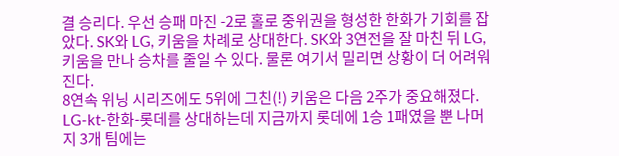결 승리다. 우선 승패 마진 -2로 홀로 중위권을 형성한 한화가 기회를 잡았다. SK와 LG, 키움을 차례로 상대한다. SK와 3연전을 잘 마친 뒤 LG, 키움을 만나 승차를 줄일 수 있다. 물론 여기서 밀리면 상황이 더 어려워진다.
8연속 위닝 시리즈에도 5위에 그친(!) 키움은 다음 2주가 중요해졌다. LG-kt-한화-롯데를 상대하는데 지금까지 롯데에 1승 1패였을 뿐 나머지 3개 팀에는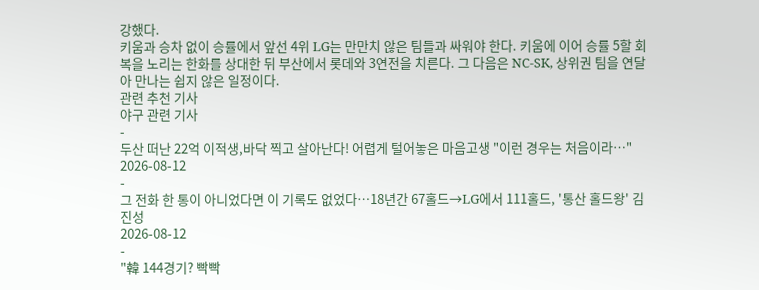강했다.
키움과 승차 없이 승률에서 앞선 4위 LG는 만만치 않은 팀들과 싸워야 한다. 키움에 이어 승률 5할 회복을 노리는 한화를 상대한 뒤 부산에서 롯데와 3연전을 치른다. 그 다음은 NC-SK, 상위권 팀을 연달아 만나는 쉽지 않은 일정이다.
관련 추천 기사
야구 관련 기사
-
두산 떠난 22억 이적생,바닥 찍고 살아난다! 어렵게 털어놓은 마음고생 "이런 경우는 처음이라…"
2026-08-12
-
그 전화 한 통이 아니었다면 이 기록도 없었다…18년간 67홀드→LG에서 111홀드, '통산 홀드왕' 김진성
2026-08-12
-
"韓 144경기? 빡빡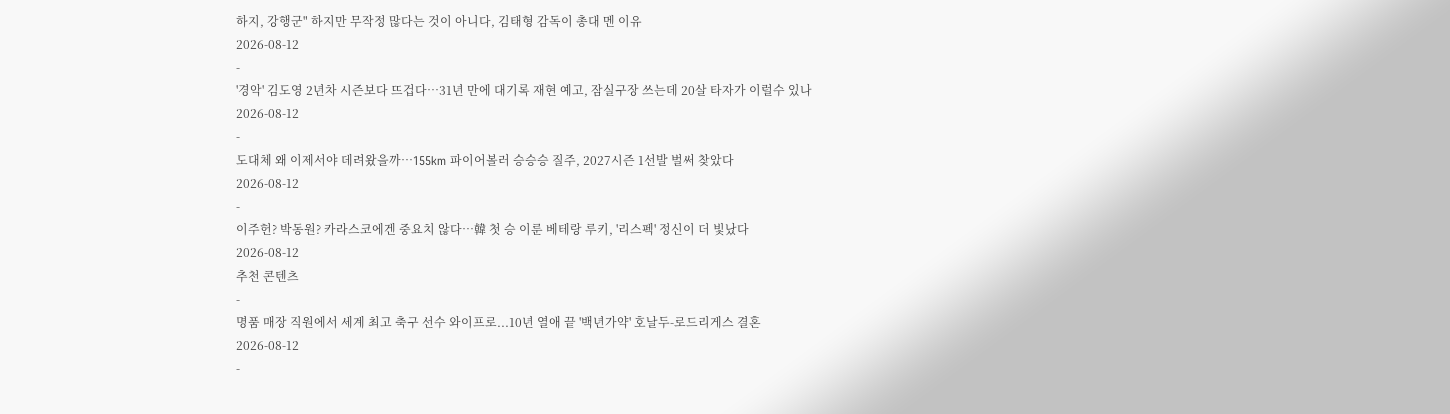하지, 강행군" 하지만 무작정 많다는 것이 아니다, 김태형 감독이 총대 멘 이유
2026-08-12
-
'경악' 김도영 2년차 시즌보다 뜨겁다…31년 만에 대기록 재현 예고, 잠실구장 쓰는데 20살 타자가 이럴수 있나
2026-08-12
-
도대체 왜 이제서야 데려왔을까…155km 파이어볼러 승승승 질주, 2027시즌 1선발 벌써 찾았다
2026-08-12
-
이주헌? 박동원? 카라스코에겐 중요치 않다…韓 첫 승 이룬 베테랑 루키, '리스펙' 정신이 더 빛났다
2026-08-12
추천 콘텐츠
-
명품 매장 직원에서 세계 최고 축구 선수 와이프로...10년 열애 끝 '백년가약' 호날두-로드리게스 결혼
2026-08-12
-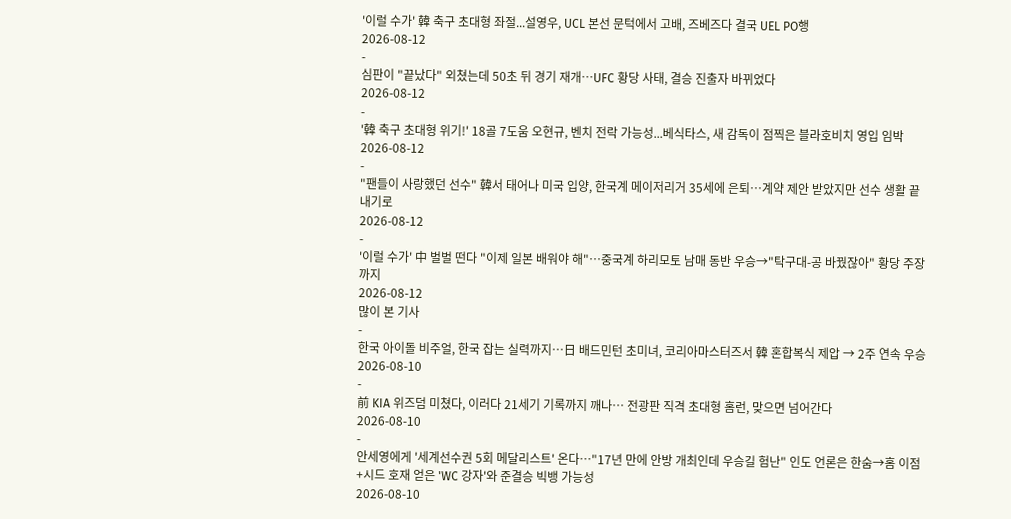'이럴 수가' 韓 축구 초대형 좌절...설영우, UCL 본선 문턱에서 고배, 즈베즈다 결국 UEL PO행
2026-08-12
-
심판이 "끝났다" 외쳤는데 50초 뒤 경기 재개…UFC 황당 사태, 결승 진출자 바뀌었다
2026-08-12
-
'韓 축구 초대형 위기!' 18골 7도움 오현규, 벤치 전락 가능성...베식타스, 새 감독이 점찍은 블라호비치 영입 임박
2026-08-12
-
"팬들이 사랑했던 선수" 韓서 태어나 미국 입양, 한국계 메이저리거 35세에 은퇴…계약 제안 받았지만 선수 생활 끝내기로
2026-08-12
-
'이럴 수가' 中 벌벌 떤다 "이제 일본 배워야 해"…중국계 하리모토 남매 동반 우승→"탁구대-공 바꿨잖아" 황당 주장까지
2026-08-12
많이 본 기사
-
한국 아이돌 비주얼, 한국 잡는 실력까지…日 배드민턴 초미녀, 코리아마스터즈서 韓 혼합복식 제압 → 2주 연속 우승
2026-08-10
-
前 KIA 위즈덤 미쳤다, 이러다 21세기 기록까지 깨나… 전광판 직격 초대형 홈런, 맞으면 넘어간다
2026-08-10
-
안세영에게 '세계선수권 5회 메달리스트' 온다…"17년 만에 안방 개최인데 우승길 험난" 인도 언론은 한숨→홈 이점+시드 호재 얻은 'WC 강자'와 준결승 빅뱅 가능성
2026-08-10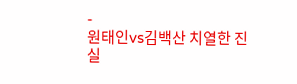-
원태인vs김백산 치열한 진실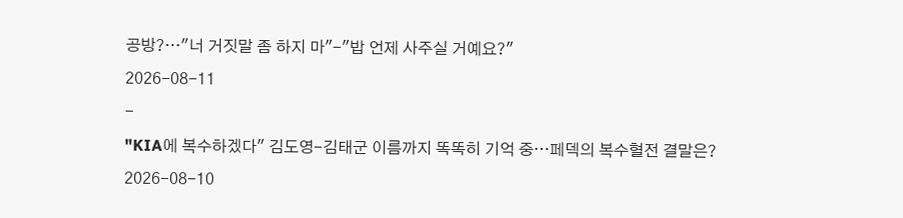공방?…"너 거짓말 좀 하지 마"-"밥 언제 사주실 거예요?"
2026-08-11
-
"KIA에 복수하겠다" 김도영-김태군 이름까지 똑똑히 기억 중…페덱의 복수혈전 결말은?
2026-08-10